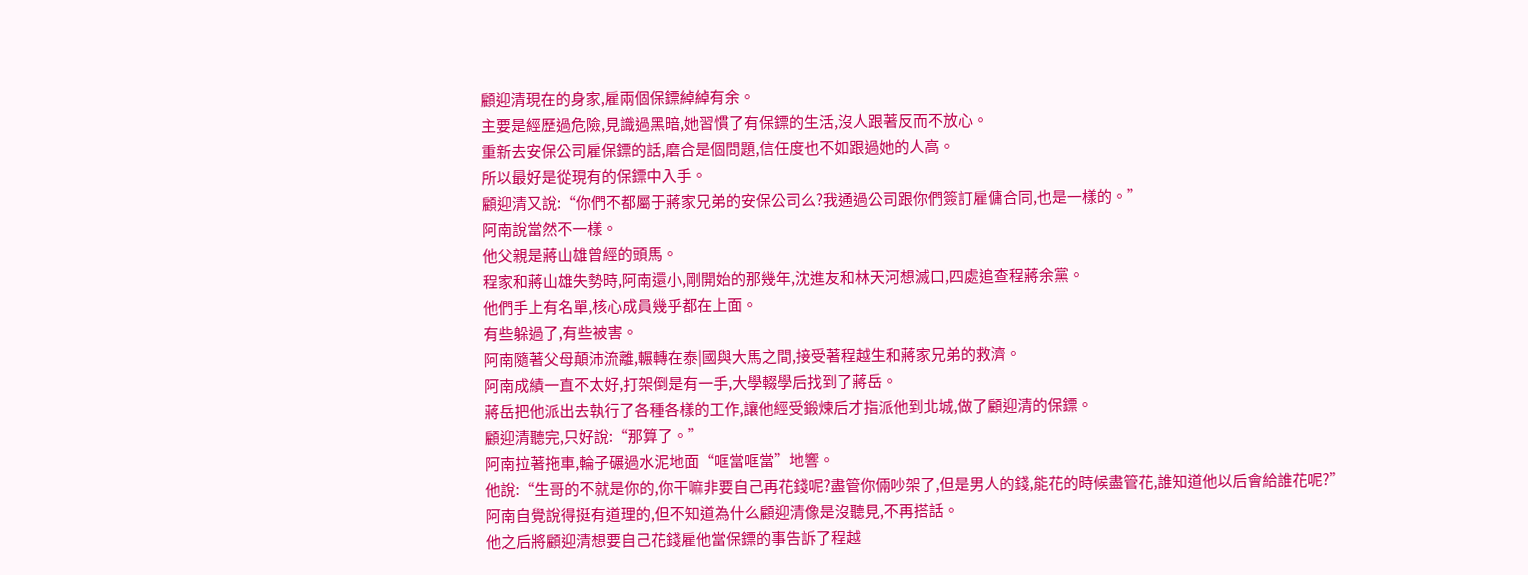顧迎清現在的身家,雇兩個保鏢綽綽有余。
主要是經歷過危險,見識過黑暗,她習慣了有保鏢的生活,沒人跟著反而不放心。
重新去安保公司雇保鏢的話,磨合是個問題,信任度也不如跟過她的人高。
所以最好是從現有的保鏢中入手。
顧迎清又說:“你們不都屬于蔣家兄弟的安保公司么?我通過公司跟你們簽訂雇傭合同,也是一樣的。”
阿南說當然不一樣。
他父親是蔣山雄曾經的頭馬。
程家和蔣山雄失勢時,阿南還小,剛開始的那幾年,沈進友和林天河想滅口,四處追查程蔣余黨。
他們手上有名單,核心成員幾乎都在上面。
有些躲過了,有些被害。
阿南隨著父母顛沛流離,輾轉在泰|國與大馬之間,接受著程越生和蔣家兄弟的救濟。
阿南成績一直不太好,打架倒是有一手,大學輟學后找到了蔣岳。
蔣岳把他派出去執行了各種各樣的工作,讓他經受鍛煉后才指派他到北城,做了顧迎清的保鏢。
顧迎清聽完,只好說:“那算了。”
阿南拉著拖車,輪子碾過水泥地面“哐當哐當”地響。
他說:“生哥的不就是你的,你干嘛非要自己再花錢呢?盡管你倆吵架了,但是男人的錢,能花的時候盡管花,誰知道他以后會給誰花呢?”
阿南自覺說得挺有道理的,但不知道為什么顧迎清像是沒聽見,不再搭話。
他之后將顧迎清想要自己花錢雇他當保鏢的事告訴了程越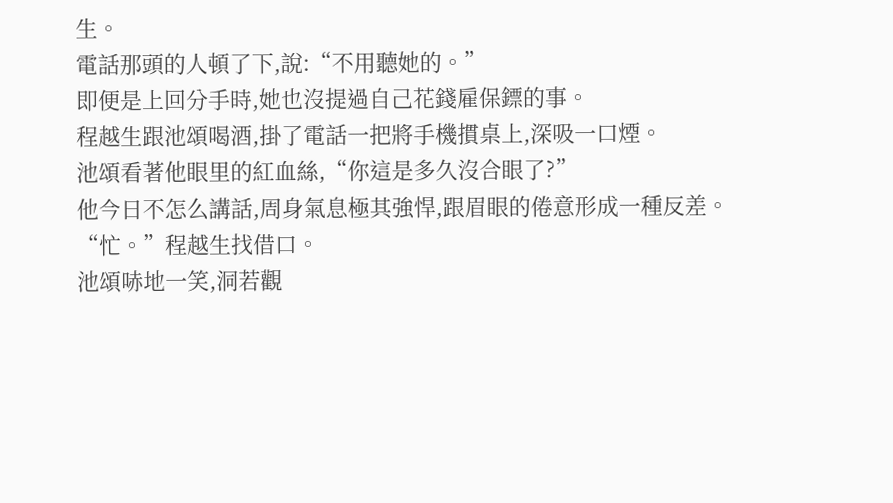生。
電話那頭的人頓了下,說:“不用聽她的。”
即便是上回分手時,她也沒提過自己花錢雇保鏢的事。
程越生跟池頌喝酒,掛了電話一把將手機摜桌上,深吸一口煙。
池頌看著他眼里的紅血絲,“你這是多久沒合眼了?”
他今日不怎么講話,周身氣息極其強悍,跟眉眼的倦意形成一種反差。
“忙。”程越生找借口。
池頌哧地一笑,洞若觀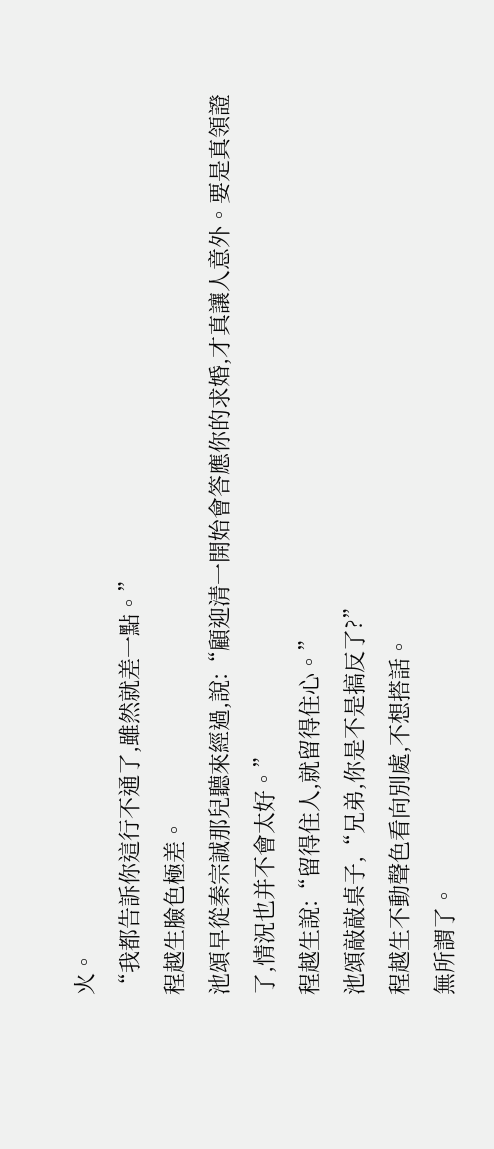火。
“我都告訴你這行不通了,雖然就差一點。”
程越生臉色極差。
池頌早從秦宗誠那兒聽來經過,說:“顧迎清一開始會答應你的求婚,才真讓人意外。要是真領證了,情況也并不會太好。”
程越生說:“留得住人,就留得住心。”
池頌敲敲桌子,“兄弟,你是不是搞反了?”
程越生不動聲色看向別處,不想搭話。
無所謂了。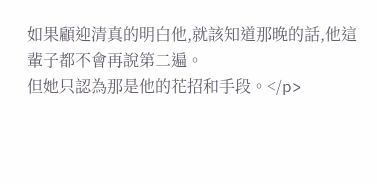如果顧迎清真的明白他,就該知道那晚的話,他這輩子都不會再說第二遍。
但她只認為那是他的花招和手段。</p>